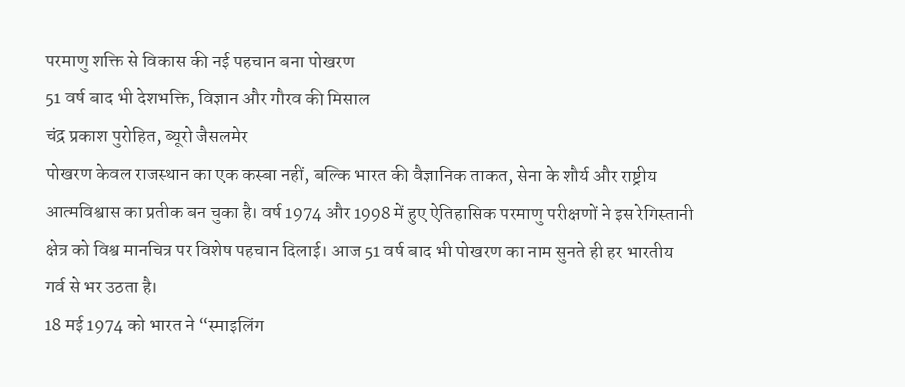परमाणु शक्ति से विकास की नई पहचान बना पोखरण
51 वर्ष बाद भी देशभक्ति, विज्ञान और गौरव की मिसाल
चंद्र प्रकाश पुरोहित, ब्यूरो जैसलमेर
पोखरण केवल राजस्थान का एक कस्बा नहीं, बल्कि भारत की वैज्ञानिक ताकत, सेना के शौर्य और राष्ट्रीय आत्मविश्वास का प्रतीक बन चुका है। वर्ष 1974 और 1998 में हुए ऐतिहासिक परमाणु परीक्षणों ने इस रेगिस्तानी क्षेत्र को विश्व मानचित्र पर विशेष पहचान दिलाई। आज 51 वर्ष बाद भी पोखरण का नाम सुनते ही हर भारतीय गर्व से भर उठता है।
18 मई 1974 को भारत ने “स्माइलिंग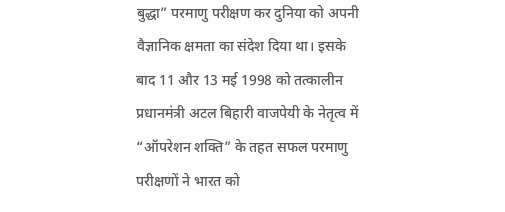बुद्धा” परमाणु परीक्षण कर दुनिया को अपनी वैज्ञानिक क्षमता का संदेश दिया था। इसके बाद 11 और 13 मई 1998 को तत्कालीन प्रधानमंत्री अटल बिहारी वाजपेयी के नेतृत्व में “ऑपरेशन शक्ति” के तहत सफल परमाणु परीक्षणों ने भारत को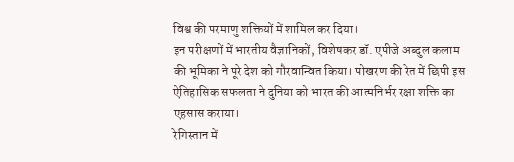विश्व की परमाणु शक्तियों में शामिल कर दिया।
इन परीक्षणों में भारतीय वैज्ञानिकों, विशेषकर डॉ. एपीजे अब्दुल कलाम की भूमिका ने पूरे देश को गौरवान्वित किया। पोखरण की रेत में छिपी इस ऐतिहासिक सफलता ने दुनिया को भारत की आत्मनिर्भर रक्षा शक्ति का एहसास कराया।
रेगिस्तान में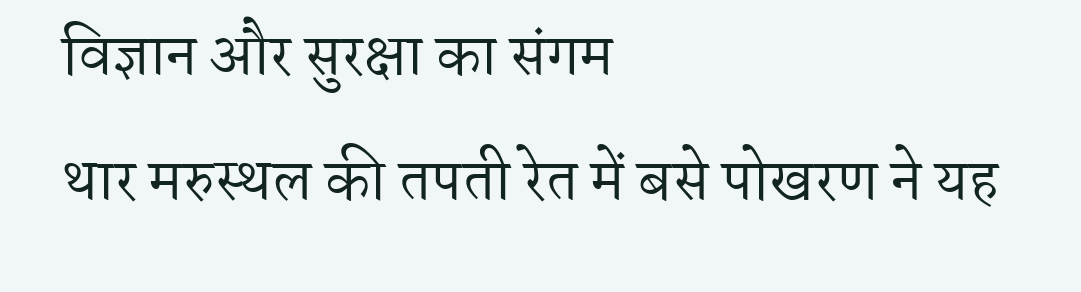विज्ञान और सुरक्षा का संगम
थार मरुस्थल की तपती रेत में बसे पोखरण ने यह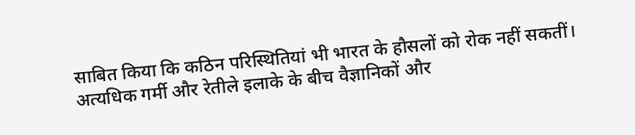साबित किया कि कठिन परिस्थितियां भी भारत के हौसलों को रोक नहीं सकतीं। अत्यधिक गर्मी और रेतीले इलाके के बीच वैज्ञानिकों और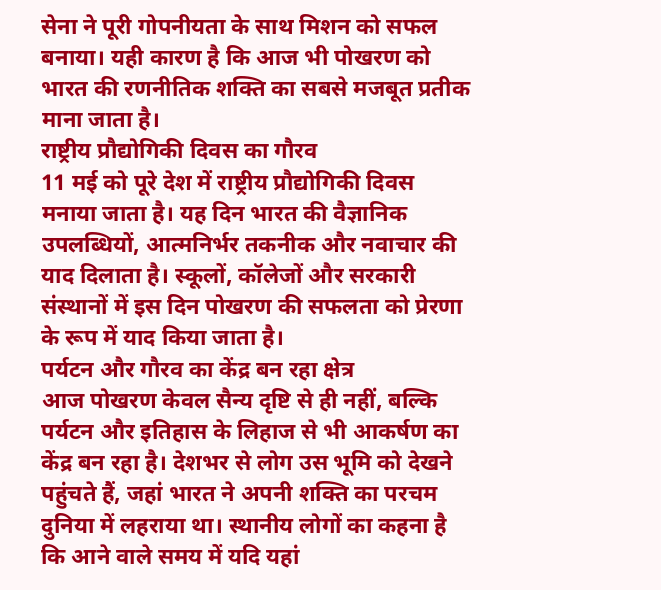सेना ने पूरी गोपनीयता के साथ मिशन को सफल बनाया। यही कारण है कि आज भी पोखरण को भारत की रणनीतिक शक्ति का सबसे मजबूत प्रतीक माना जाता है।
राष्ट्रीय प्रौद्योगिकी दिवस का गौरव
11 मई को पूरे देश में राष्ट्रीय प्रौद्योगिकी दिवस मनाया जाता है। यह दिन भारत की वैज्ञानिक उपलब्धियों, आत्मनिर्भर तकनीक और नवाचार की याद दिलाता है। स्कूलों, कॉलेजों और सरकारी संस्थानों में इस दिन पोखरण की सफलता को प्रेरणा के रूप में याद किया जाता है।
पर्यटन और गौरव का केंद्र बन रहा क्षेत्र
आज पोखरण केवल सैन्य दृष्टि से ही नहीं, बल्कि पर्यटन और इतिहास के लिहाज से भी आकर्षण का केंद्र बन रहा है। देशभर से लोग उस भूमि को देखने पहुंचते हैं, जहां भारत ने अपनी शक्ति का परचम दुनिया में लहराया था। स्थानीय लोगों का कहना है कि आने वाले समय में यदि यहां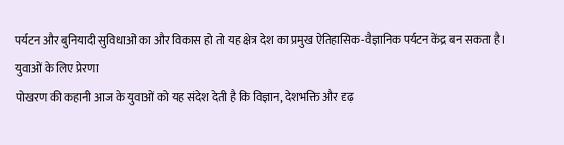पर्यटन और बुनियादी सुविधाओं का और विकास हो तो यह क्षेत्र देश का प्रमुख ऐतिहासिक-वैज्ञानिक पर्यटन केंद्र बन सकता है।
युवाओं के लिए प्रेरणा
पोखरण की कहानी आज के युवाओं को यह संदेश देती है कि विज्ञान, देशभक्ति और दृढ़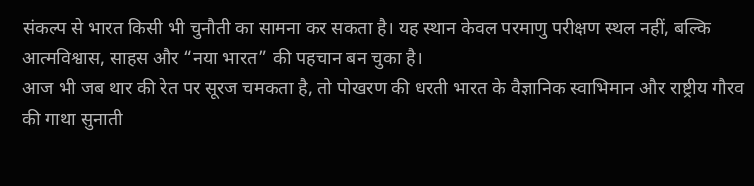संकल्प से भारत किसी भी चुनौती का सामना कर सकता है। यह स्थान केवल परमाणु परीक्षण स्थल नहीं, बल्कि आत्मविश्वास, साहस और “नया भारत” की पहचान बन चुका है।
आज भी जब थार की रेत पर सूरज चमकता है, तो पोखरण की धरती भारत के वैज्ञानिक स्वाभिमान और राष्ट्रीय गौरव की गाथा सुनाती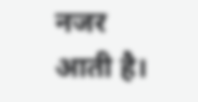नजर आती है।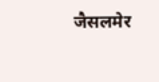जैसलमेर